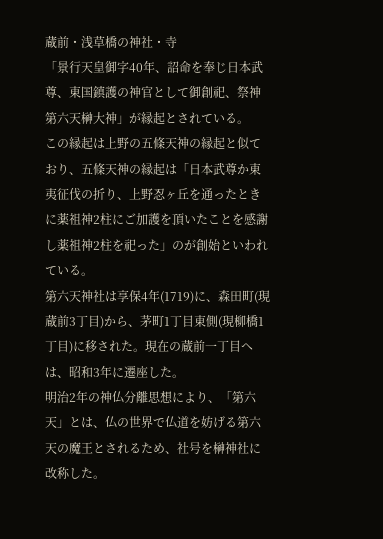蔵前・浅草橋の神社・寺
「景行天皇御字40年、詔命を奉じ日本武尊、東国鎮護の神官として御創祀、祭神第六天榊大神」が縁起とされている。
この縁起は上野の五條天神の縁起と似ており、五條天神の縁起は「日本武尊か東夷征伐の折り、上野忍ヶ丘を通ったときに薬祖神2柱にご加護を頂いたことを感謝し薬祖神2柱を祀った」のが創始といわれている。
第六天神社は享保4年(1719)に、森田町(現蔵前3丁目)から、茅町1丁目東側(現柳橋1丁目)に移された。現在の蔵前一丁目へは、昭和3年に遷座した。
明治2年の神仏分離思想により、「第六天」とは、仏の世界で仏道を妨げる第六天の魔王とされるため、社号を榊神社に改称した。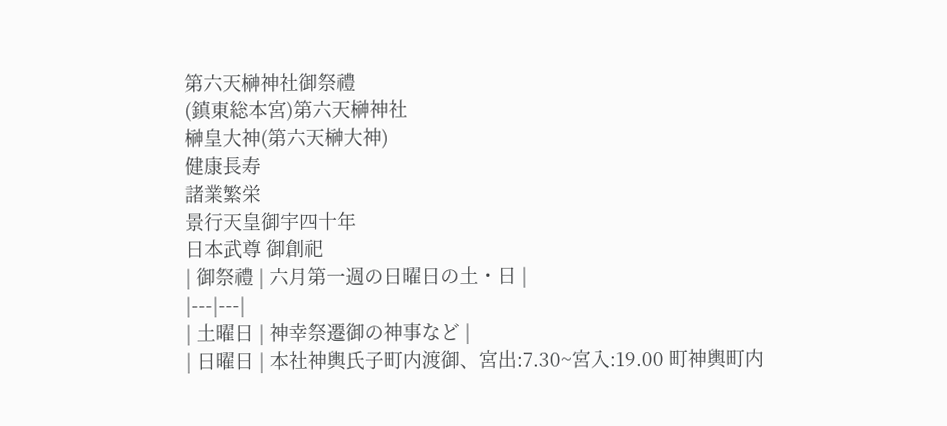第六天榊神社御祭禮
(鎮東総本宮)第六天榊神社
榊皇大神(第六天榊大神)
健康長寿
諸業繁栄
景行天皇御宇四十年
日本武尊 御創祀
| 御祭禮 | 六月第一週の日曜日の土・日 |
|---|---|
| 土曜日 | 神幸祭遷御の神事など |
| 日曜日 | 本社神輿氏子町内渡御、宮出:7.30~宮入:19.00 町神輿町内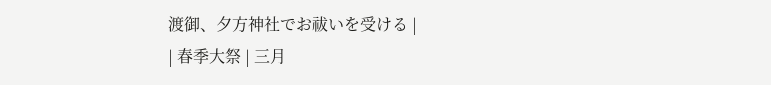渡御、夕方神社でお祓いを受ける |
| 春季大祭 | 三月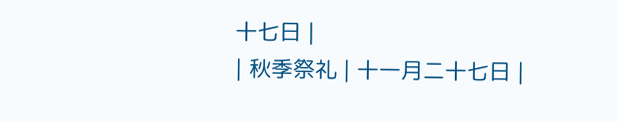十七日 |
| 秋季祭礼 | 十一月二十七日 |